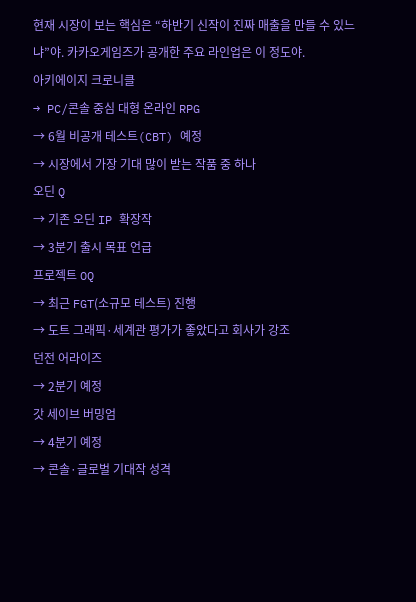현재 시장이 보는 핵심은 “하반기 신작이 진짜 매출을 만들 수 있느냐”야. 카카오게임즈가 공개한 주요 라인업은 이 정도야.
아키에이지 크로니클
→ PC/콘솔 중심 대형 온라인 RPG
→ 6월 비공개 테스트(CBT) 예정
→ 시장에서 가장 기대 많이 받는 작품 중 하나
오딘 Q
→ 기존 오딘 IP 확장작
→ 3분기 출시 목표 언급
프로젝트 OQ
→ 최근 FGT(소규모 테스트) 진행
→ 도트 그래픽·세계관 평가가 좋았다고 회사가 강조
던전 어라이즈
→ 2분기 예정
갓 세이브 버밍엄
→ 4분기 예정
→ 콘솔·글로벌 기대작 성격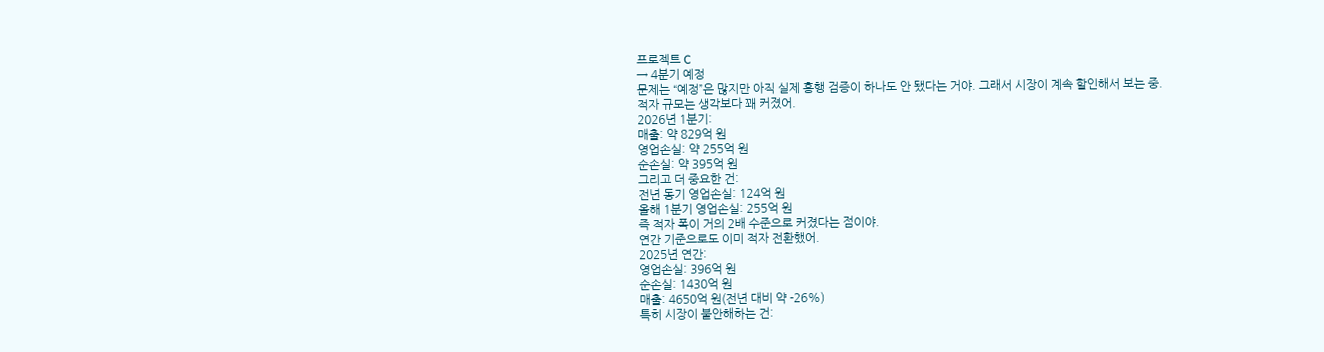프로젝트 C
→ 4분기 예정
문제는 “예정”은 많지만 아직 실제 흥행 검증이 하나도 안 됐다는 거야. 그래서 시장이 계속 할인해서 보는 중.
적자 규모는 생각보다 꽤 커졌어.
2026년 1분기:
매출: 약 829억 원
영업손실: 약 255억 원
순손실: 약 395억 원
그리고 더 중요한 건:
전년 동기 영업손실: 124억 원
올해 1분기 영업손실: 255억 원
즉 적자 폭이 거의 2배 수준으로 커졌다는 점이야.
연간 기준으로도 이미 적자 전환했어.
2025년 연간:
영업손실: 396억 원
순손실: 1430억 원
매출: 4650억 원(전년 대비 약 -26%)
특히 시장이 불안해하는 건: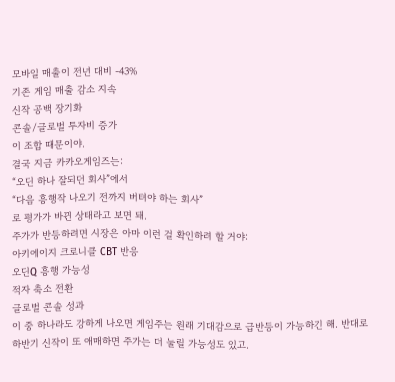모바일 매출이 전년 대비 -43%
기존 게임 매출 감소 지속
신작 공백 장기화
콘솔/글로벌 투자비 증가
이 조합 때문이야.
결국 지금 카카오게임즈는:
“오딘 하나 잘되던 회사”에서
“다음 흥행작 나오기 전까지 버텨야 하는 회사”
로 평가가 바뀐 상태라고 보면 돼.
주가가 반등하려면 시장은 아마 이런 걸 확인하려 할 거야:
아키에이지 크로니클 CBT 반응
오딘Q 흥행 가능성
적자 축소 전환
글로벌 콘솔 성과
이 중 하나라도 강하게 나오면 게임주는 원래 기대감으로 급반등이 가능하긴 해. 반대로 하반기 신작이 또 애매하면 주가는 더 눌릴 가능성도 있고.